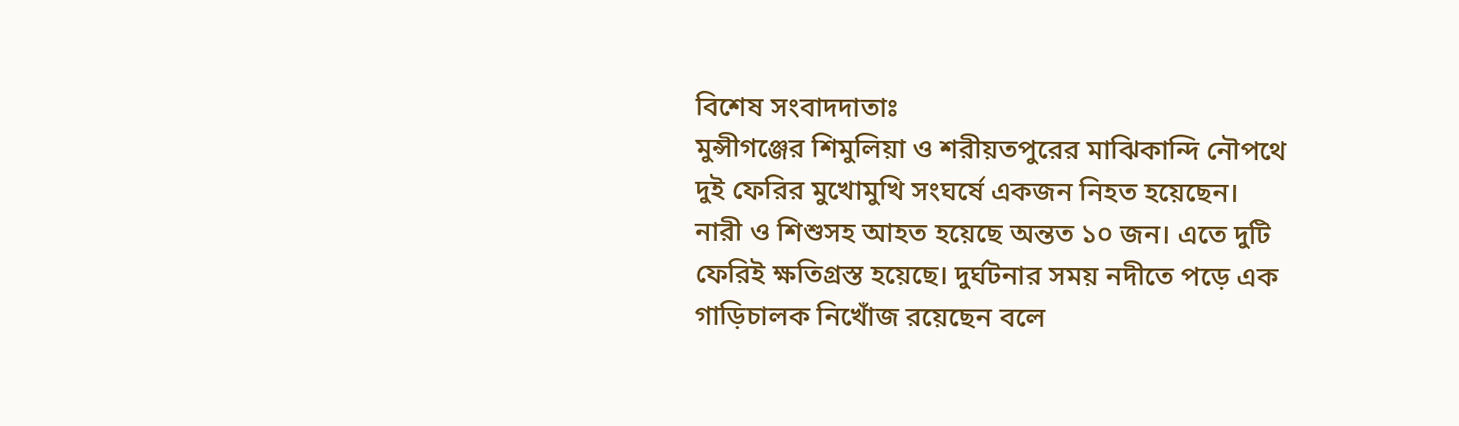বিশেষ সংবাদদাতাঃ
মুন্সীগঞ্জের শিমুলিয়া ও শরীয়তপুরের মাঝিকান্দি নৌপথে দুই ফেরির মুখোমুখি সংঘর্ষে একজন নিহত হয়েছেন। নারী ও শিশুসহ আহত হয়েছে অন্তত ১০ জন। এতে দুটি ফেরিই ক্ষতিগ্রস্ত হয়েছে। দুর্ঘটনার সময় নদীতে পড়ে এক গাড়িচালক নিখোঁজ রয়েছেন বলে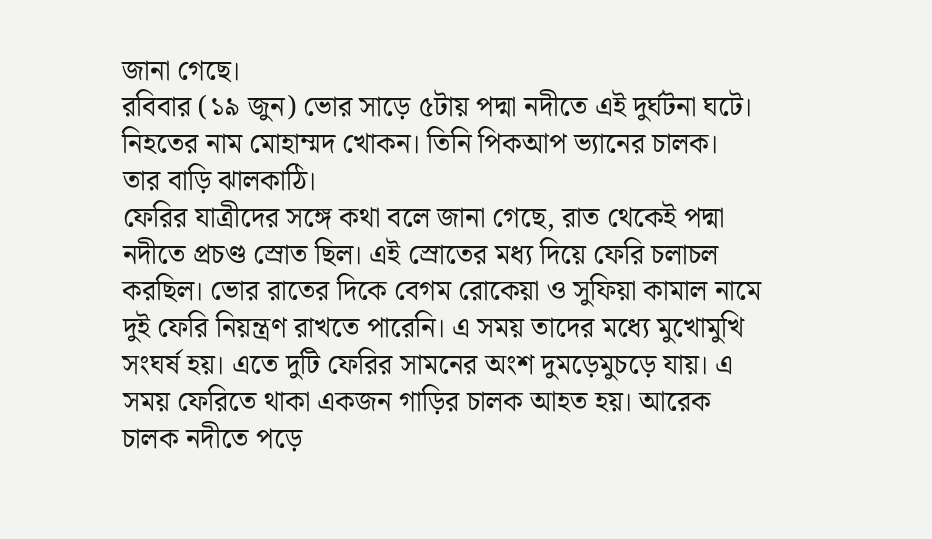জানা গেছে।
রবিবার (১৯ জুন) ভোর সাড়ে ৫টায় পদ্মা নদীতে এই দুর্ঘটনা ঘটে। নিহতের নাম মোহাম্মদ খোকন। তিনি পিকআপ ভ্যানের চালক। তার বাড়ি ঝালকাঠি।
ফেরির যাত্রীদের সঙ্গে কথা বলে জানা গেছে, রাত থেকেই পদ্মা নদীতে প্রচণ্ড স্রোত ছিল। এই স্রোতের মধ্য দিয়ে ফেরি চলাচল করছিল। ভোর রাতের দিকে বেগম রোকেয়া ও সুফিয়া কামাল নামে দুই ফেরি নিয়ন্ত্রণ রাখতে পারেনি। এ সময় তাদের মধ্যে মুখোমুখি সংঘর্ষ হয়। এতে দুটি ফেরির সামনের অংশ দুমড়েমুচড়ে যায়। এ সময় ফেরিতে থাকা একজন গাড়ির চালক আহত হয়। আরেক চালক নদীতে পড়ে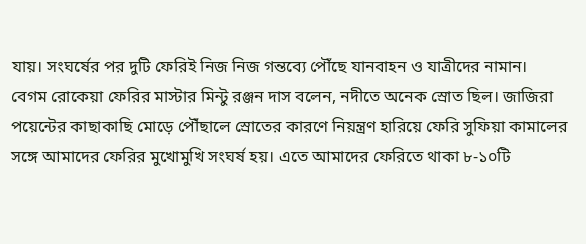যায়। সংঘর্ষের পর দুটি ফেরিই নিজ নিজ গন্তব্যে পৌঁছে যানবাহন ও যাত্রীদের নামান।
বেগম রোকেয়া ফেরির মাস্টার মিন্টু রঞ্জন দাস বলেন, নদীতে অনেক স্রোত ছিল। জাজিরা পয়েন্টের কাছাকাছি মোড়ে পৌঁছালে স্রোতের কারণে নিয়ন্ত্রণ হারিয়ে ফেরি সুফিয়া কামালের সঙ্গে আমাদের ফেরির মুখোমুখি সংঘর্ষ হয়। এতে আমাদের ফেরিতে থাকা ৮-১০টি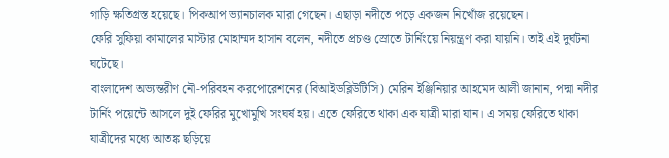গাড়ি ক্ষতিগ্রস্ত হয়েছে। পিকআপ ভ্যানচালক মারা গেছেন। এছাড়া নদীতে পড়ে একজন নিখোঁজ রয়েছেন।
ফেরি সুফিয়া কামালের মাস্টার মোহাম্মদ হাসান বলেন, নদীতে প্রচণ্ড স্রোতে টার্নিংয়ে নিয়ন্ত্রণ করা যায়নি। তাই এই দুর্ঘটনা ঘটেছে।
বাংলাদেশ অভ্যন্তরীণ নৌ-পরিবহন করপোরেশনের (বিআইডব্লিউটিসি) মেরিন ইঞ্জিনিয়ার আহমেদ আলী জানান, পদ্মা নদীর টার্নিং পয়েন্টে আসলে দুই ফেরির মুখোমুখি সংঘর্ষ হয়। এতে ফেরিতে থাকা এক যাত্রী মারা যান। এ সময় ফেরিতে থাকা যাত্রীদের মধ্যে আতঙ্ক ছড়িয়ে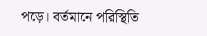পড়ে। বর্তমানে পরিস্থিতি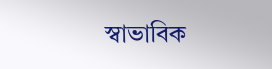স্বাভাবিক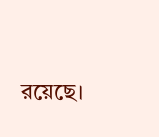রয়েছে।